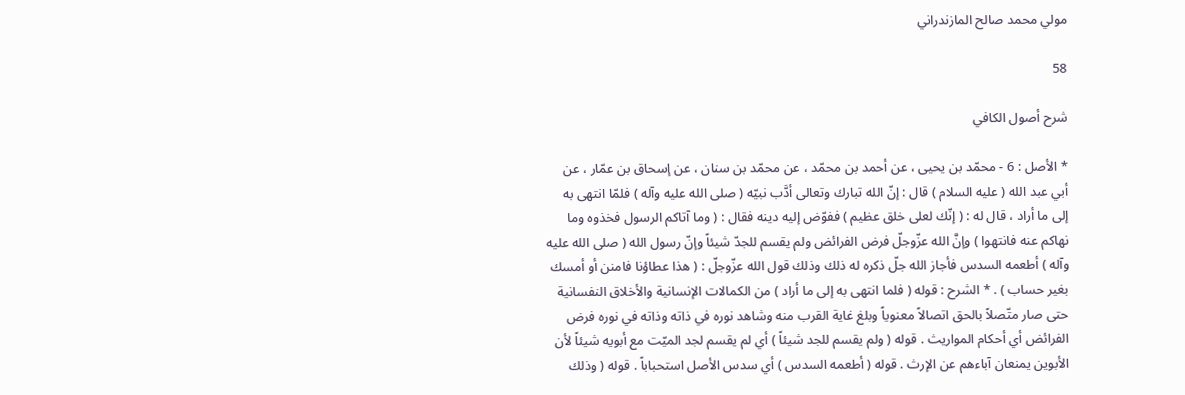مولي محمد صالح المازندراني

58

شرح أصول الكافي

* الأصل : 6 - محمّد بن يحيى ، عن أحمد بن محمّد ، عن محمّد بن سنان ، عن إسحاق بن عمّار ، عن أبي عبد الله ( عليه السلام ) قال : إنّ الله تبارك وتعالى أدَّب نبيّه ( صلى الله عليه وآله ) فلمّا انتهى به إلى ما أراد ، قال له : ( إنّك لعلى خلق عظيم ) ففوّض إليه دينه فقال : ( وما آتاكم الرسول فخذوه وما نهاكم عنه فانتهوا ) وإنَّ الله عزّوجلّ فرض الفرائض ولم يقسم للجدّ شيئاً وإنّ رسول الله ( صلى الله عليه وآله ) أطعمه السدس فأجاز الله جلّ ذكره له ذلك وذلك قول الله عزّوجلّ : ( هذا عطاؤنا فامنن أو أمسك بغير حساب ) . * الشرح : قوله ( فلما انتهى به إلى ما أراد ) من الكمالات الإنسانية والأخلاق النفسانية حتى صار متّصلاً بالحق اتصالاً معنوياً وبلغ غاية القرب منه وشاهد نوره في ذاته وذاته في نوره فرض الفرائض أي أحكام المواريث . قوله ( ولم يقسم للجد شيئاً ) أي لم يقسم لجد الميّت مع أبويه شيئاً لأن الأبوين يمنعان آباءهم عن الإرث . قوله ( أطعمه السدس ) أي سدس الأصل استحباباً . قوله ( وذلك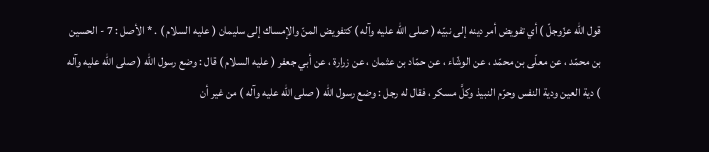قول الله عزّوجلّ ) أي تفويض أمر دينه إلى نبيّه ( صلى الله عليه وآله ) كتفويض المنّ والإمساك إلى سليمان ( عليه السلام ) . * الأصل : 7 - الحسين بن محمّد ، عن معلّى بن محمّد ، عن الوشّاء ، عن حمّاد بن عثمان ، عن زرارة ، عن أبي جعفر ( عليه السلام ) قال : وضع رسول الله ( صلى الله عليه وآله ) دية العين ودية النفس وحرّم النبيذ وكلَّ مسكر ، فقال له رجل : وضع رسول الله ( صلى الله عليه وآله ) من غير أن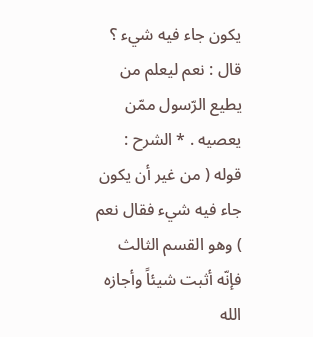يكون جاء فيه شيء ؟ قال : نعم ليعلم من يطيع الرّسول ممّن يعصيه . * الشرح : قوله ( من غير أن يكون جاء فيه شيء فقال نعم ) وهو القسم الثالث فإنّه أثبت شيئاً وأجازه الله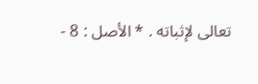تعالى لإثباته . * الأصل : 8 -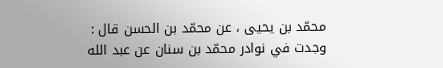محمّد بن يحيى ، عن محمّد بن الحسن قال : وجدت في نوادر محمّد بن سنان عن عبد الله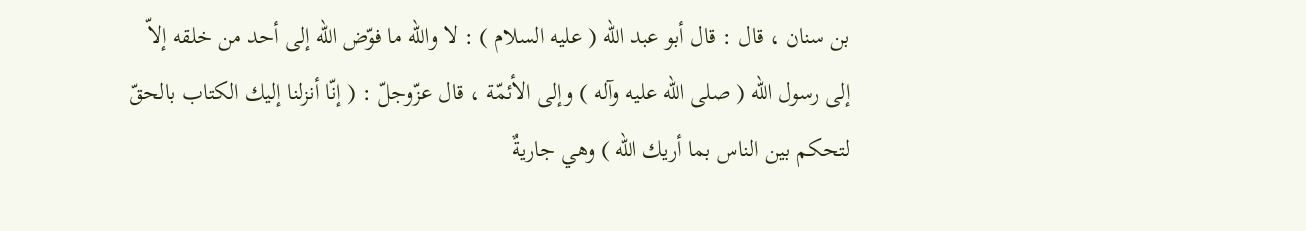بن سنان ، قال : قال أبو عبد الله ( عليه السلام ) : لا والله ما فوّض الله إلى أحد من خلقه إلاّ إلى رسول الله ( صلى الله عليه وآله ) وإلى الأئمّة ، قال عزّوجلّ : ( إنّا أنزلنا إليك الكتاب بالحقّ لتحكم بين الناس بما أريك الله ) وهي جاريةٌ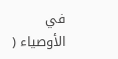في الأوصياء (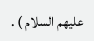عليهم السلام ) .